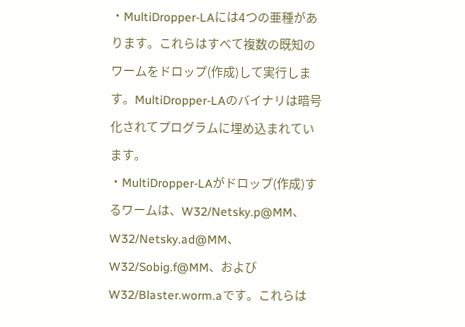・MultiDropper-LAには4つの亜種があります。これらはすべて複数の既知のワームをドロップ(作成)して実行します。MultiDropper-LAのバイナリは暗号化されてプログラムに埋め込まれています。
・MultiDropper-LAがドロップ(作成)するワームは、W32/Netsky.p@MM、W32/Netsky.ad@MM、W32/Sobig.f@MM、およびW32/Blaster.worm.aです。これらは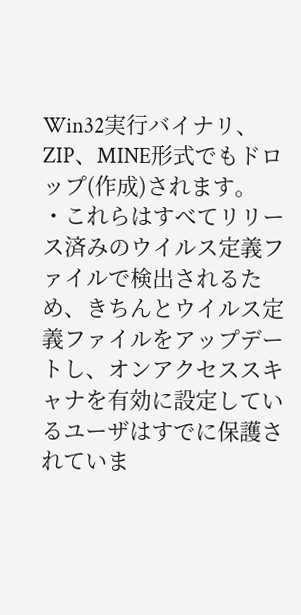Win32実行バイナリ、ZIP、MINE形式でもドロップ(作成)されます。
・これらはすべてリリース済みのウイルス定義ファイルで検出されるため、きちんとウイルス定義ファイルをアップデートし、オンアクセススキャナを有効に設定しているユーザはすでに保護されていま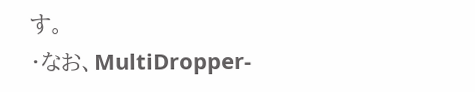す。
・なお、MultiDropper-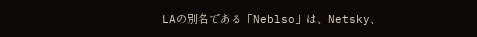LAの別名である「Neblso」は、Netsky、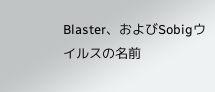Blaster、およびSobigウイルスの名前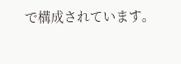で構成されています。